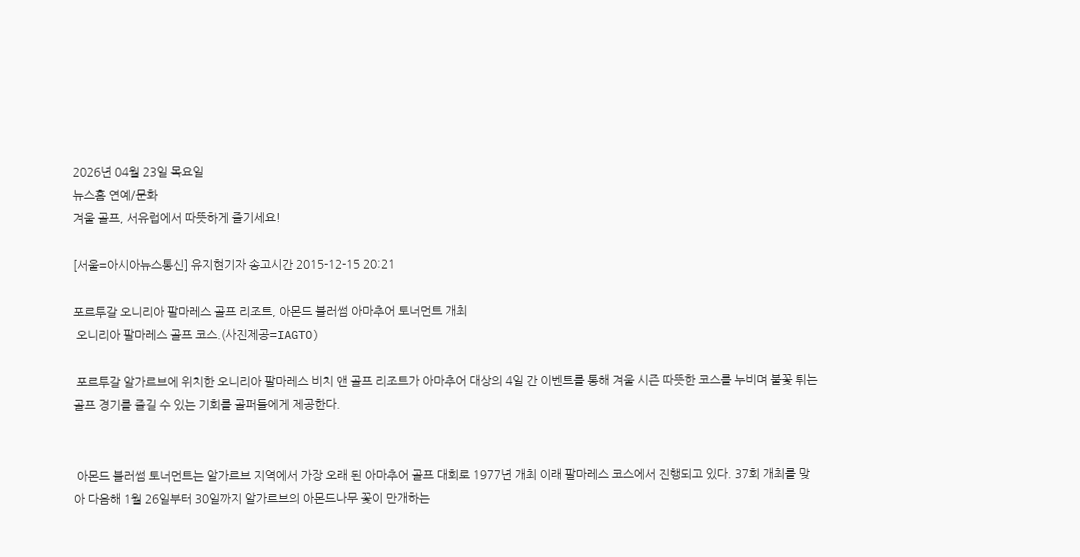2026년 04월 23일 목요일
뉴스홈 연예/문화
겨울 골프, 서유럽에서 따뜻하게 즐기세요!

[서울=아시아뉴스통신] 유지현기자 송고시간 2015-12-15 20:21

포르투갈 오니리아 팔마레스 골프 리조트, 아몬드 블러썸 아마추어 토너먼트 개최
 오니리아 팔마레스 골프 코스.(사진제공=IAGTO)

 포르투갈 알가르브에 위치한 오니리아 팔마레스 비치 앤 골프 리조트가 아마추어 대상의 4일 간 이벤트를 통해 겨울 시즌 따뜻한 코스를 누비며 불꽃 튀는 골프 경기를 즐길 수 있는 기회를 골퍼들에게 제공한다.


 아몬드 블러썸 토너먼트는 알가르브 지역에서 가장 오래 된 아마추어 골프 대회로 1977년 개최 이래 팔마레스 코스에서 진행되고 있다. 37회 개최를 맞아 다음해 1월 26일부터 30일까지 알가르브의 아몬드나무 꽃이 만개하는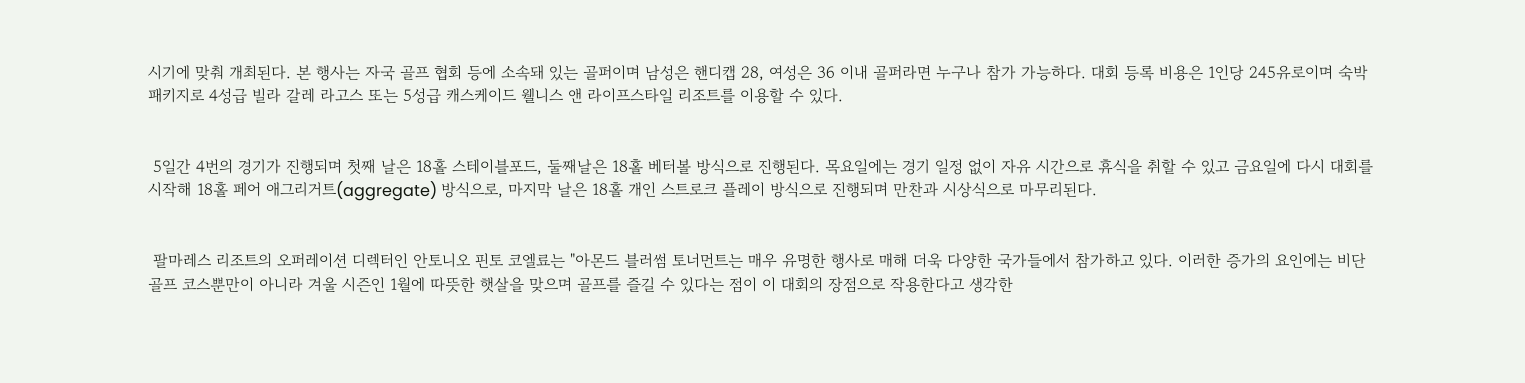시기에 맞춰 개최된다. 본 행사는 자국 골프 협회 등에 소속돼 있는 골퍼이며 남성은 핸디캡 28, 여성은 36 이내 골퍼라면 누구나 참가 가능하다. 대회 등록 비용은 1인당 245유로이며 숙박 패키지로 4성급 빌라 갈레 라고스 또는 5성급 캐스케이드 웰니스 앤 라이프스타일 리조트를 이용할 수 있다.


 5일간 4번의 경기가 진행되며 첫째 날은 18홀 스테이블포드, 둘째날은 18홀 베터볼 방식으로 진행된다. 목요일에는 경기 일정 없이 자유 시간으로 휴식을 취할 수 있고 금요일에 다시 대회를 시작해 18홀 페어 애그리거트(aggregate) 방식으로, 마지막 날은 18홀 개인 스트로크 플레이 방식으로 진행되며 만찬과 시상식으로 마무리된다.


 팔마레스 리조트의 오퍼레이션 디렉터인 안토니오 핀토 코엘료는 "아몬드 블러썸 토너먼트는 매우 유명한 행사로 매해 더욱 다양한 국가들에서 참가하고 있다. 이러한 증가의 요인에는 비단 골프 코스뿐만이 아니라 겨울 시즌인 1월에 따뜻한 햇살을 맞으며 골프를 즐길 수 있다는 점이 이 대회의 장점으로 작용한다고 생각한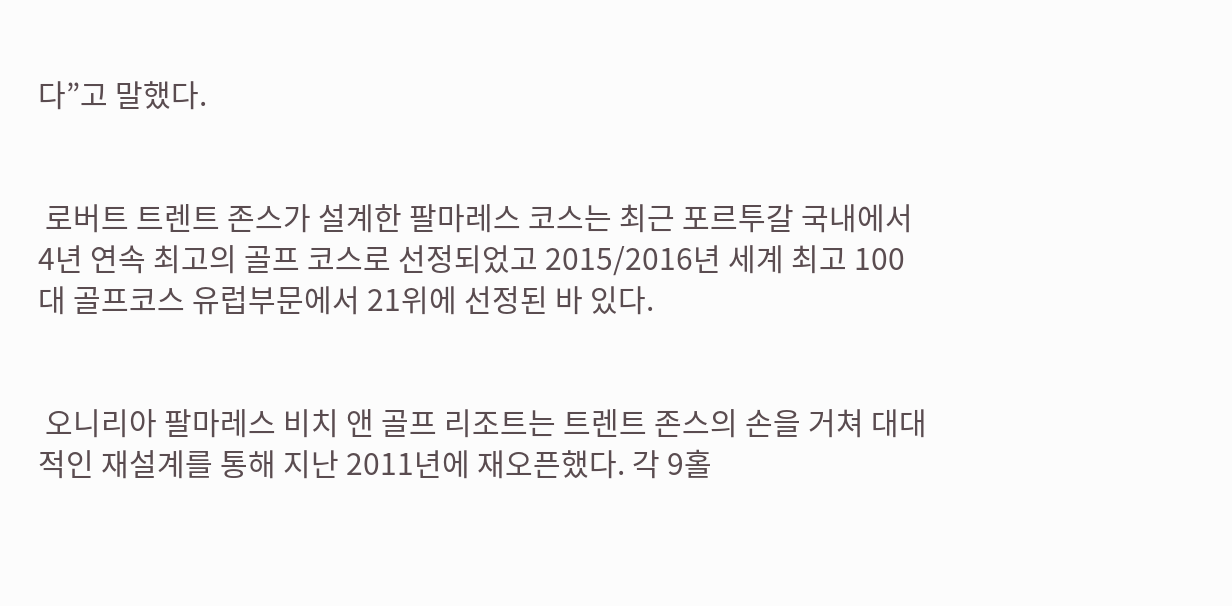다”고 말했다.


 로버트 트렌트 존스가 설계한 팔마레스 코스는 최근 포르투갈 국내에서 4년 연속 최고의 골프 코스로 선정되었고 2015/2016년 세계 최고 100대 골프코스 유럽부문에서 21위에 선정된 바 있다.


 오니리아 팔마레스 비치 앤 골프 리조트는 트렌트 존스의 손을 거쳐 대대적인 재설계를 통해 지난 2011년에 재오픈했다. 각 9홀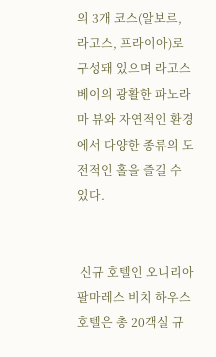의 3개 코스(알보르, 라고스, 프라이아)로 구성돼 있으며 라고스 베이의 광활한 파노라마 뷰와 자연적인 환경에서 다양한 종류의 도전적인 홀을 즐길 수 있다.


 신규 호텔인 오니리아 팔마레스 비치 하우스 호텔은 총 20객실 규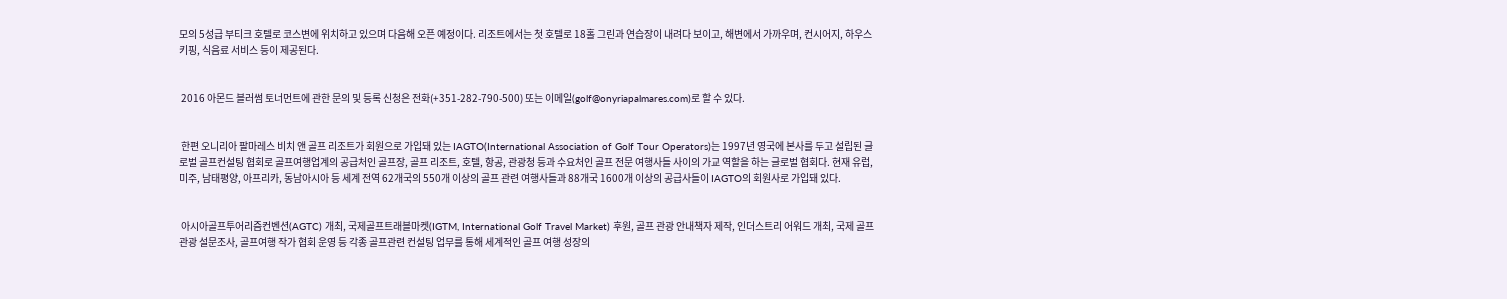모의 5성급 부티크 호텔로 코스변에 위치하고 있으며 다음해 오픈 예정이다. 리조트에서는 첫 호텔로 18홀 그린과 연습장이 내려다 보이고, 해변에서 가까우며, 컨시어지, 하우스키핑, 식음료 서비스 등이 제공된다.


 2016 아몬드 블러썸 토너먼트에 관한 문의 및 등록 신청은 전화(+351-282-790-500) 또는 이메일(golf@onyriapalmares.com)로 할 수 있다.


 한편 오니리아 팔마레스 비치 앤 골프 리조트가 회원으로 가입돼 있는 IAGTO(International Association of Golf Tour Operators)는 1997년 영국에 본사를 두고 설립된 글로벌 골프컨설팅 협회로 골프여행업계의 공급처인 골프장, 골프 리조트, 호텔, 항공, 관광청 등과 수요처인 골프 전문 여행사들 사이의 가교 역할을 하는 글로벌 협회다. 현재 유럽, 미주, 남태평양, 아프리카, 동남아시아 등 세계 전역 62개국의 550개 이상의 골프 관련 여행사들과 88개국 1600개 이상의 공급사들이 IAGTO의 회원사로 가입돼 있다.


 아시아골프투어리즘컨벤션(AGTC) 개최, 국제골프트래블마켓(IGTM, International Golf Travel Market) 후원, 골프 관광 안내책자 제작, 인더스트리 어워드 개최, 국제 골프 관광 설문조사, 골프여행 작가 협회 운영 등 각종 골프관련 컨설팅 업무를 통해 세계적인 골프 여행 성장의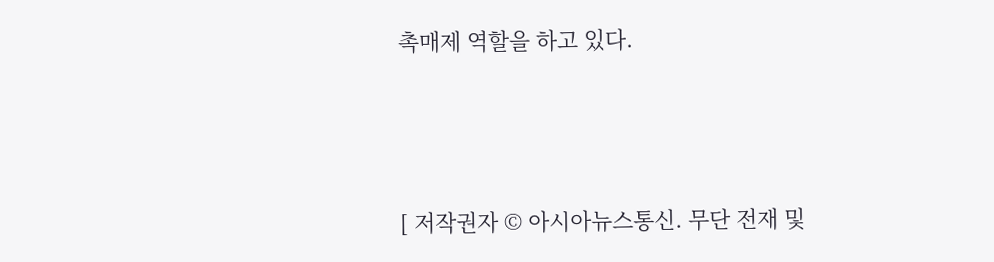촉매제 역할을 하고 있다.




[ 저작권자 © 아시아뉴스통신. 무단 전재 및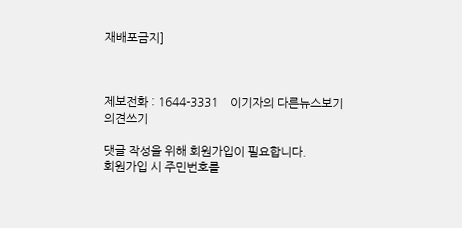재배포금지]



제보전화 : 1644-3331    이기자의 다른뉴스보기
의견쓰기

댓글 작성을 위해 회원가입이 필요합니다.
회원가입 시 주민번호를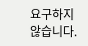요구하지 않습니다.